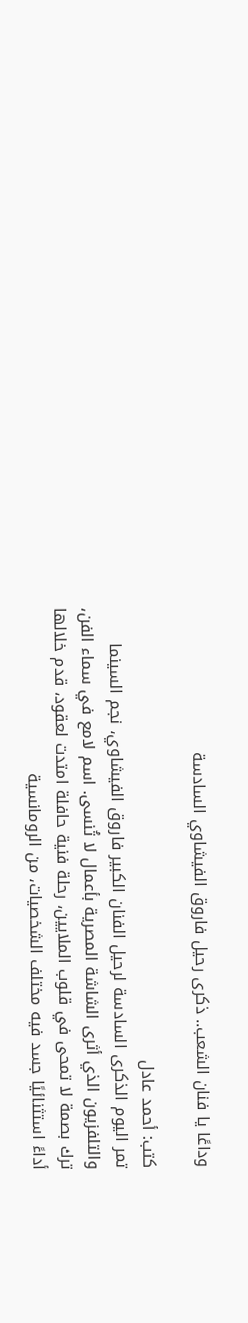وداعًا يا فنان الشعب.. ذكرى رحيل فاروق الفيشاوي السادسة

كتب: أحمد عادل
تمر اليوم الذكرى السادسة لرحيل الفنان الكبير فاروق الفيشاوي، نجم السينما والتلفزيون الذي أثرى الشاشة المصرية بأعمال لا تُنسى. اسم لامع في سماء الفن، ترك بصمة لا تمحى في قلوب الملايين، رحلة فنية حافلة امتدت لعقود، قدم خلالها أداءً استثنائيًا جسد فيه مختلف الشخصيات، من الرومانسية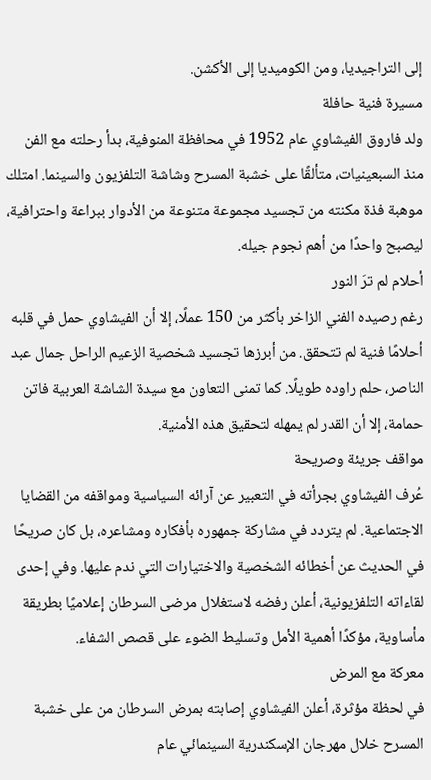إلى التراجيديا، ومن الكوميديا إلى الأكشن.
مسيرة فنية حافلة
ولد فاروق الفيشاوي عام 1952 في محافظة المنوفية، بدأ رحلته مع الفن منذ السبعينيات، متألقًا على خشبة المسرح وشاشة التلفزيون والسينما. امتلك موهبة فذة مكنته من تجسيد مجموعة متنوعة من الأدوار ببراعة واحترافية، ليصبح واحدًا من أهم نجوم جيله.
أحلام لم ترَ النور
رغم رصيده الفني الزاخر بأكثر من 150 عملًا، إلا أن الفيشاوي حمل في قلبه أحلامًا فنية لم تتحقق. من أبرزها تجسيد شخصية الزعيم الراحل جمال عبد الناصر، حلم راوده طويلًا. كما تمنى التعاون مع سيدة الشاشة العربية فاتن حمامة، إلا أن القدر لم يمهله لتحقيق هذه الأمنية.
مواقف جريئة وصريحة
عُرف الفيشاوي بجرأته في التعبير عن آرائه السياسية ومواقفه من القضايا الاجتماعية. لم يتردد في مشاركة جمهوره بأفكاره ومشاعره، بل كان صريحًا في الحديث عن أخطائه الشخصية والاختيارات التي ندم عليها. وفي إحدى لقاءاته التلفزيونية، أعلن رفضه لاستغلال مرضى السرطان إعلاميًا بطريقة مأساوية، مؤكدًا أهمية الأمل وتسليط الضوء على قصص الشفاء.
معركة مع المرض
في لحظة مؤثرة، أعلن الفيشاوي إصابته بمرض السرطان من على خشبة المسرح خلال مهرجان الإسكندرية السينمائي عام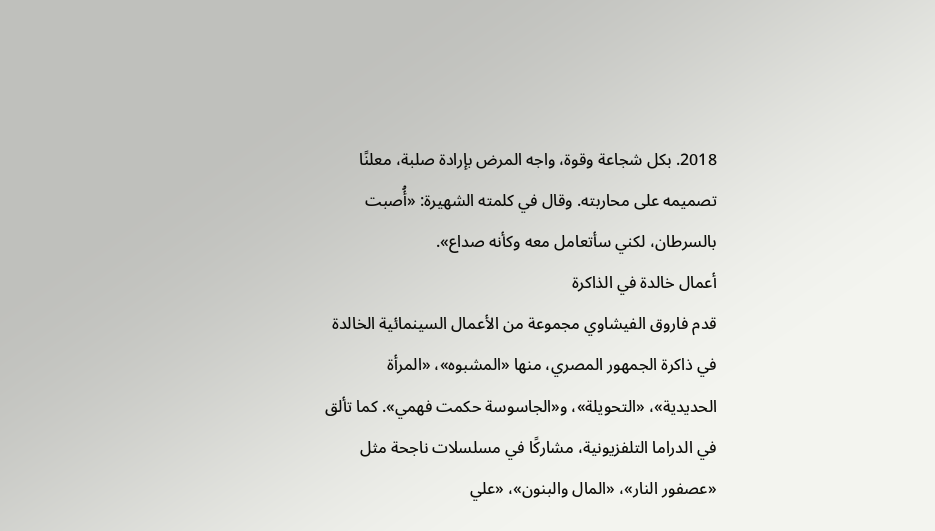2018. بكل شجاعة وقوة، واجه المرض بإرادة صلبة، معلنًا تصميمه على محاربته. وقال في كلمته الشهيرة: «أُصبت بالسرطان، لكني سأتعامل معه وكأنه صداع».
أعمال خالدة في الذاكرة
قدم فاروق الفيشاوي مجموعة من الأعمال السينمائية الخالدة في ذاكرة الجمهور المصري، منها «المشبوه»، «المرأة الحديدية»، «التحويلة»، و«الجاسوسة حكمت فهمي». كما تألق في الدراما التلفزيونية، مشاركًا في مسلسلات ناجحة مثل «عصفور النار»، «المال والبنون»، «علي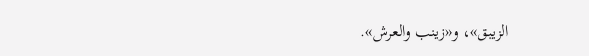الزيبق»، و«زينب والعرش».